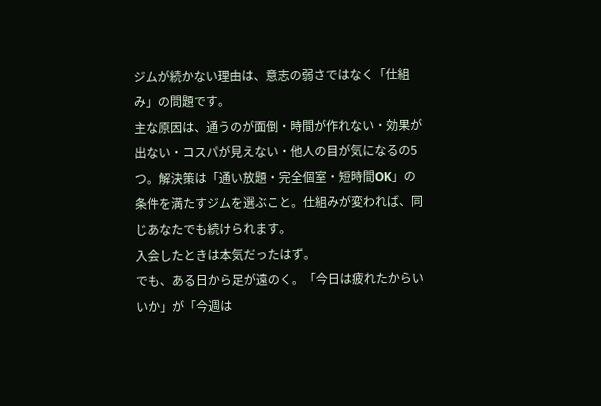ジムが続かない理由は、意志の弱さではなく「仕組み」の問題です。
主な原因は、通うのが面倒・時間が作れない・効果が出ない・コスパが見えない・他人の目が気になるの5つ。解決策は「通い放題・完全個室・短時間OK」の条件を満たすジムを選ぶこと。仕組みが変われば、同じあなたでも続けられます。
入会したときは本気だったはず。
でも、ある日から足が遠のく。「今日は疲れたからいいか」が「今週は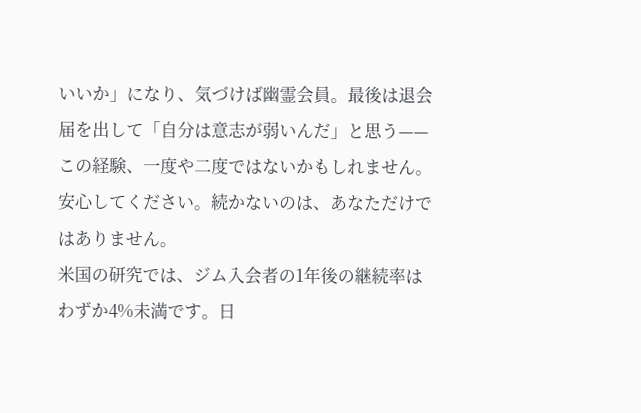いいか」になり、気づけば幽霊会員。最後は退会届を出して「自分は意志が弱いんだ」と思う——この経験、一度や二度ではないかもしれません。
安心してください。続かないのは、あなただけではありません。
米国の研究では、ジム入会者の1年後の継続率はわずか4%未満です。日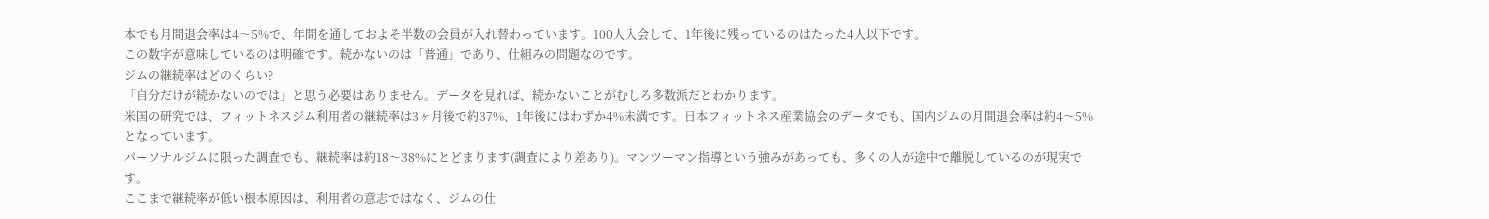本でも月間退会率は4〜5%で、年間を通しておよそ半数の会員が入れ替わっています。100人入会して、1年後に残っているのはたった4人以下です。
この数字が意味しているのは明確です。続かないのは「普通」であり、仕組みの問題なのです。
ジムの継続率はどのくらい?
「自分だけが続かないのでは」と思う必要はありません。データを見れば、続かないことがむしろ多数派だとわかります。
米国の研究では、フィットネスジム利用者の継続率は3ヶ月後で約37%、1年後にはわずか4%未満です。日本フィットネス産業協会のデータでも、国内ジムの月間退会率は約4〜5%となっています。
パーソナルジムに限った調査でも、継続率は約18〜38%にとどまります(調査により差あり)。マンツーマン指導という強みがあっても、多くの人が途中で離脱しているのが現実です。
ここまで継続率が低い根本原因は、利用者の意志ではなく、ジムの仕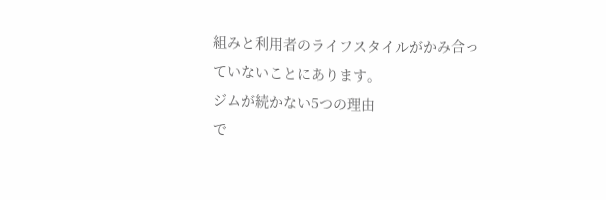組みと利用者のライフスタイルがかみ合っていないことにあります。
ジムが続かない5つの理由
で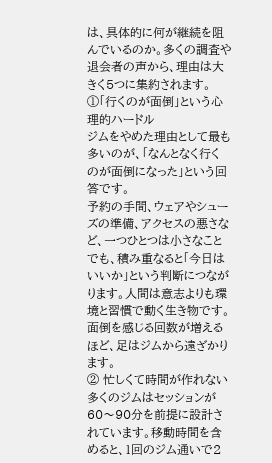は、具体的に何が継続を阻んでいるのか。多くの調査や退会者の声から、理由は大きく5つに集約されます。
①「行くのが面倒」という心理的ハードル
ジムをやめた理由として最も多いのが、「なんとなく行くのが面倒になった」という回答です。
予約の手間、ウェアやシューズの準備、アクセスの悪さなど、一つひとつは小さなことでも、積み重なると「今日はいいか」という判断につながります。人間は意志よりも環境と習慣で動く生き物です。面倒を感じる回数が増えるほど、足はジムから遠ざかります。
② 忙しくて時間が作れない
多くのジムはセッションが60〜90分を前提に設計されています。移動時間を含めると、1回のジム通いで2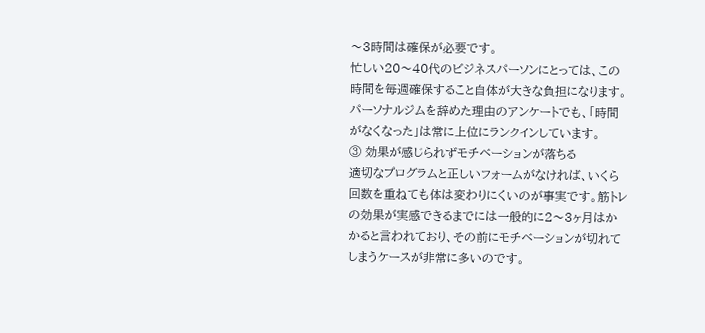〜3時間は確保が必要です。
忙しい20〜40代のビジネスパーソンにとっては、この時間を毎週確保すること自体が大きな負担になります。パーソナルジムを辞めた理由のアンケートでも、「時間がなくなった」は常に上位にランクインしています。
③ 効果が感じられずモチベーションが落ちる
適切なプログラムと正しいフォームがなければ、いくら回数を重ねても体は変わりにくいのが事実です。筋トレの効果が実感できるまでには一般的に2〜3ヶ月はかかると言われており、その前にモチベーションが切れてしまうケースが非常に多いのです。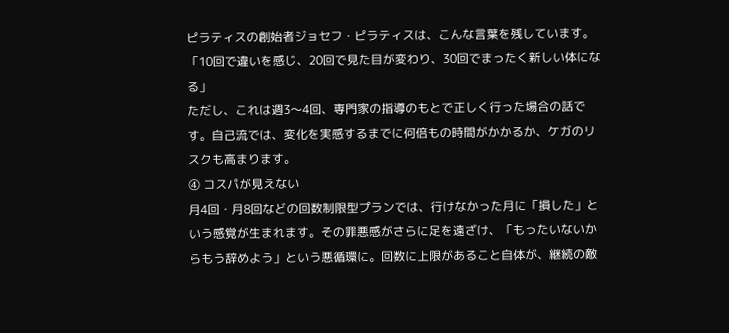ピラティスの創始者ジョセフ・ピラティスは、こんな言葉を残しています。
「10回で違いを感じ、20回で見た目が変わり、30回でまったく新しい体になる」
ただし、これは週3〜4回、専門家の指導のもとで正しく行った場合の話です。自己流では、変化を実感するまでに何倍もの時間がかかるか、ケガのリスクも高まります。
④ コスパが見えない
月4回・月8回などの回数制限型プランでは、行けなかった月に「損した」という感覚が生まれます。その罪悪感がさらに足を遠ざけ、「もったいないからもう辞めよう」という悪循環に。回数に上限があること自体が、継続の敵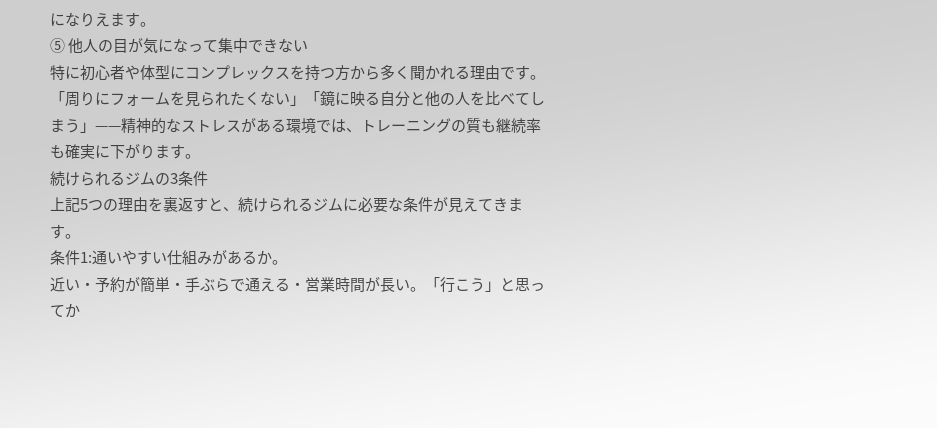になりえます。
⑤ 他人の目が気になって集中できない
特に初心者や体型にコンプレックスを持つ方から多く聞かれる理由です。「周りにフォームを見られたくない」「鏡に映る自分と他の人を比べてしまう」——精神的なストレスがある環境では、トレーニングの質も継続率も確実に下がります。
続けられるジムの3条件
上記5つの理由を裏返すと、続けられるジムに必要な条件が見えてきます。
条件1:通いやすい仕組みがあるか。
近い・予約が簡単・手ぶらで通える・営業時間が長い。「行こう」と思ってか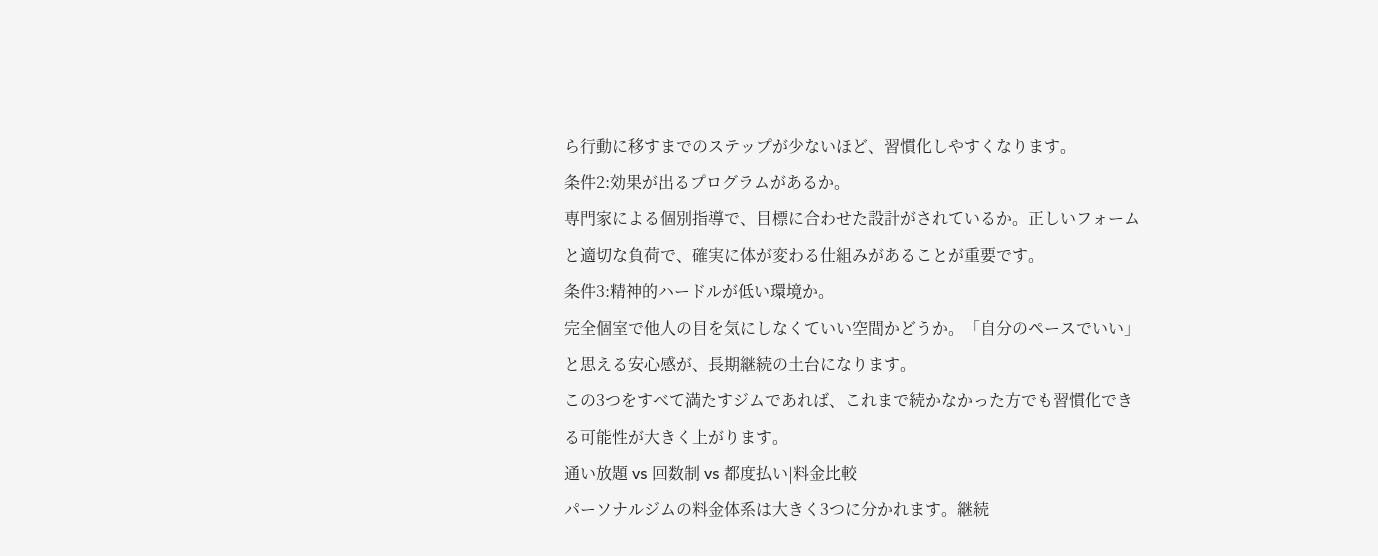ら行動に移すまでのステップが少ないほど、習慣化しやすくなります。
条件2:効果が出るプログラムがあるか。
専門家による個別指導で、目標に合わせた設計がされているか。正しいフォームと適切な負荷で、確実に体が変わる仕組みがあることが重要です。
条件3:精神的ハードルが低い環境か。
完全個室で他人の目を気にしなくていい空間かどうか。「自分のペースでいい」と思える安心感が、長期継続の土台になります。
この3つをすべて満たすジムであれば、これまで続かなかった方でも習慣化できる可能性が大きく上がります。
通い放題 vs 回数制 vs 都度払い|料金比較
パーソナルジムの料金体系は大きく3つに分かれます。継続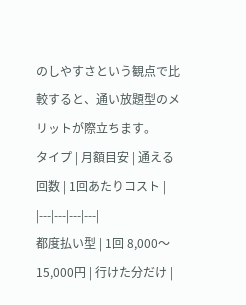のしやすさという観点で比較すると、通い放題型のメリットが際立ちます。
タイプ | 月額目安 | 通える回数 | 1回あたりコスト |
|---|---|---|---|
都度払い型 | 1回 8,000〜15,000円 | 行けた分だけ |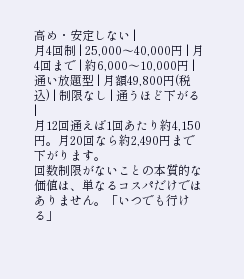高め・安定しない |
月4回制 | 25,000〜40,000円 | 月4回まで | 約6,000〜10,000円 |
通い放題型 | 月額49,800円(税込) | 制限なし | 通うほど下がる |
月12回通えば1回あたり約4,150円。月20回なら約2,490円まで下がります。
回数制限がないことの本質的な価値は、単なるコスパだけではありません。「いつでも行ける」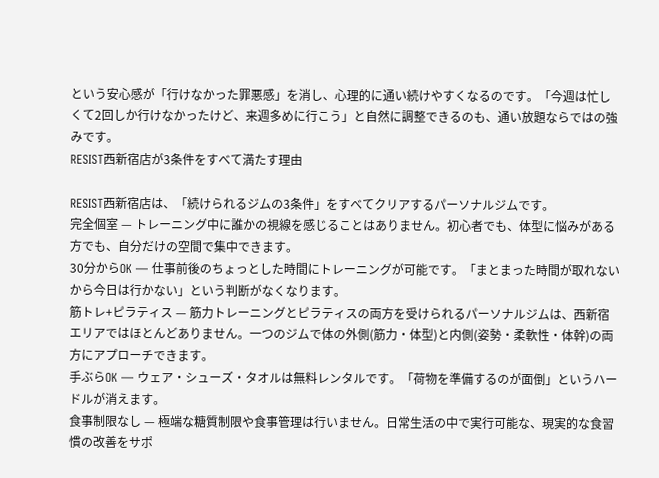という安心感が「行けなかった罪悪感」を消し、心理的に通い続けやすくなるのです。「今週は忙しくて2回しか行けなかったけど、来週多めに行こう」と自然に調整できるのも、通い放題ならではの強みです。
RESIST西新宿店が3条件をすべて満たす理由

RESIST西新宿店は、「続けられるジムの3条件」をすべてクリアするパーソナルジムです。
完全個室 — トレーニング中に誰かの視線を感じることはありません。初心者でも、体型に悩みがある方でも、自分だけの空間で集中できます。
30分からOK — 仕事前後のちょっとした時間にトレーニングが可能です。「まとまった時間が取れないから今日は行かない」という判断がなくなります。
筋トレ+ピラティス — 筋力トレーニングとピラティスの両方を受けられるパーソナルジムは、西新宿エリアではほとんどありません。一つのジムで体の外側(筋力・体型)と内側(姿勢・柔軟性・体幹)の両方にアプローチできます。
手ぶらOK — ウェア・シューズ・タオルは無料レンタルです。「荷物を準備するのが面倒」というハードルが消えます。
食事制限なし — 極端な糖質制限や食事管理は行いません。日常生活の中で実行可能な、現実的な食習慣の改善をサポ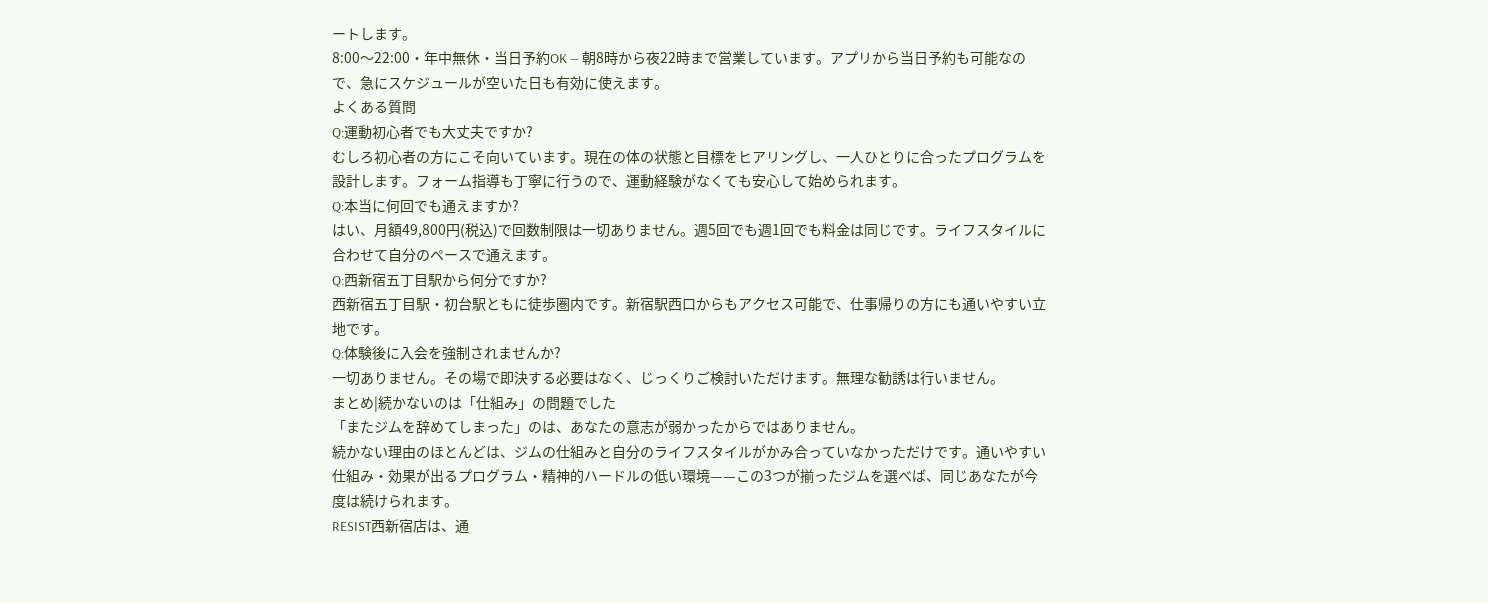ートします。
8:00〜22:00・年中無休・当日予約OK — 朝8時から夜22時まで営業しています。アプリから当日予約も可能なので、急にスケジュールが空いた日も有効に使えます。
よくある質問
Q:運動初心者でも大丈夫ですか?
むしろ初心者の方にこそ向いています。現在の体の状態と目標をヒアリングし、一人ひとりに合ったプログラムを設計します。フォーム指導も丁寧に行うので、運動経験がなくても安心して始められます。
Q:本当に何回でも通えますか?
はい、月額49,800円(税込)で回数制限は一切ありません。週5回でも週1回でも料金は同じです。ライフスタイルに合わせて自分のペースで通えます。
Q:西新宿五丁目駅から何分ですか?
西新宿五丁目駅・初台駅ともに徒歩圏内です。新宿駅西口からもアクセス可能で、仕事帰りの方にも通いやすい立地です。
Q:体験後に入会を強制されませんか?
一切ありません。その場で即決する必要はなく、じっくりご検討いただけます。無理な勧誘は行いません。
まとめ|続かないのは「仕組み」の問題でした
「またジムを辞めてしまった」のは、あなたの意志が弱かったからではありません。
続かない理由のほとんどは、ジムの仕組みと自分のライフスタイルがかみ合っていなかっただけです。通いやすい仕組み・効果が出るプログラム・精神的ハードルの低い環境——この3つが揃ったジムを選べば、同じあなたが今度は続けられます。
RESIST西新宿店は、通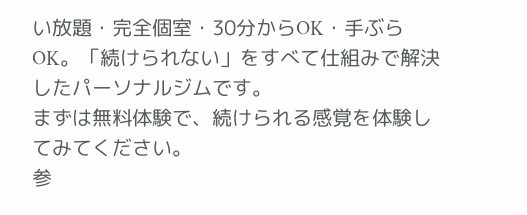い放題・完全個室・30分からOK・手ぶらOK。「続けられない」をすべて仕組みで解決したパーソナルジムです。
まずは無料体験で、続けられる感覚を体験してみてください。
参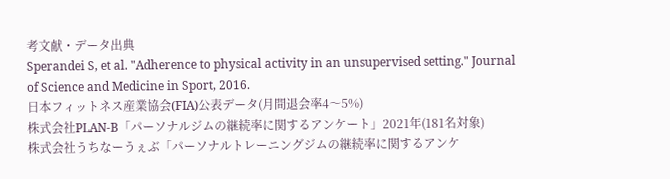考文献・データ出典
Sperandei S, et al. "Adherence to physical activity in an unsupervised setting." Journal of Science and Medicine in Sport, 2016.
日本フィットネス産業協会(FIA)公表データ(月間退会率4〜5%)
株式会社PLAN-B「パーソナルジムの継続率に関するアンケート」2021年(181名対象)
株式会社うちなーうぇぶ「パーソナルトレーニングジムの継続率に関するアンケ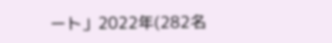ート」2022年(282名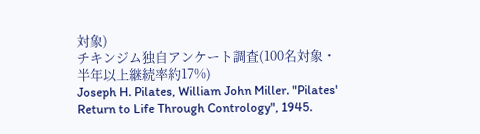対象)
チキンジム独自アンケート調査(100名対象・半年以上継続率約17%)
Joseph H. Pilates, William John Miller. "Pilates' Return to Life Through Contrology", 1945.